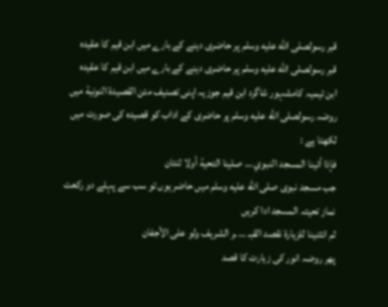قبر رسولصلى الله عليه وسلم پر حاضری دینے کے بارے میں ابن قیم کا عقیدہ
قبر رسولصلى الله عليه وسلم پر حاضری دینے کے بارے میں ابن قیم کا عقیدہ
ابن تیمیہ کامشہور شاگرد ابن قیم جوزیہ اپنی تصنیف متن القصيدة النونية میں روضہ رسولصلى الله عليه وسلم پر حاضری کے اداب کو قصیدہ کی صورت میں لکھتا ہے :
فإذا أتينا المسجد النبوي … صلينا التحية أولا ثنتان
جب مسجد نبوی صلى الله عليه وسلم میں حاضر ہوں تو سب سے پہلے دو رکعت نماز تحیتہ المسجد ادا کریں
ثم انثنينا للزيارة نقصد القبـ … ـر الشريف ولو على الأجفان
پھر روضہ انور کی زیارت کا قصد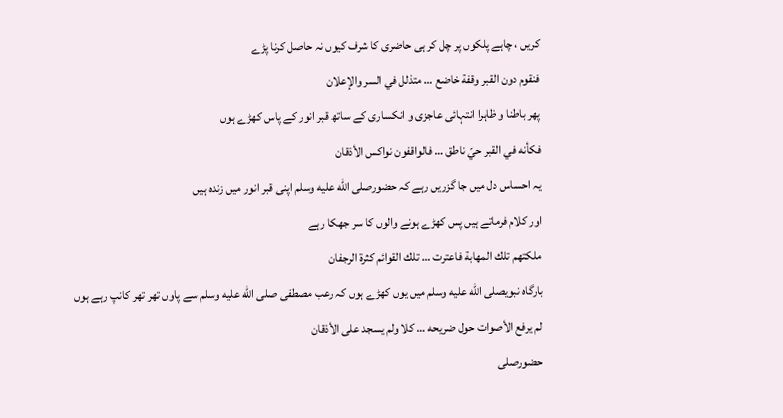کریں ، چاہے پلکوں پر چل کر ہی حاضری کا شرف کیوں نہ حاصل کرنا پڑے
فنقوم دون القبر وقفة خاضع … متذلل في السر والإعلان
پھر باطنا و ظاہرا انتہائی عاجزی و انکساری کے ساتھ قبر انور کے پاس کھڑے ہوں
فكأنه في القبر حيّ ناطق … فالواقفون نواكس الأذقان
یہ احساس دل میں جا گزریں رہے کہ حضورصلى الله عليه وسلم اپنی قبر انور میں زندہ ہیں
اور کلام فرماتے ہیں پس کھڑے ہونے والوں کا سر جھکا رہے
ملكتهم تلك المهابة فاعترت … تلك القوائم كثرة الرجفان
بارگاہ نبویصلى الله عليه وسلم میں یوں کھڑے ہوں کہ رعب مصطفی صلى الله عليه وسلم سے پاوں تھر تھر کانپ رہے ہوں
لم يرفع الأصوات حول ضريحه … كلا ولم يسجد على الأذقان
حضورصلى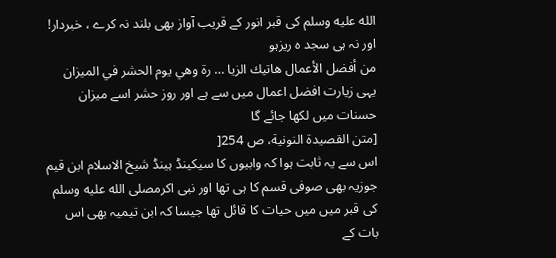الله عليه وسلم کی قبر انور کے قریب آواز بھی بلند نہ کرے ، خبردار! اور نہ ہی سجد ہ ریزہو
من أفضل الأعمال هاتيك الزيا … رة وهي يوم الحشر في الميزان
یہی زیارت افضل اعمال میں سے ہے اور روز حشر اسے میزان حسنات میں لکھا جائے گا
[متن القصيدة النونية، ص 254[
اس سے یہ ثابت ہوا کہ وابیوں کا سیکینڈ ہینڈ شیخ الاسلام ابن قیم جوزیہ بھی صوفی قسم کا ہی تھا اور نبی اکرمصلى الله عليه وسلم کی قبر میں میں حیات کا قائل تھا جیسا کہ ابن تیمیہ بھی اس بات کے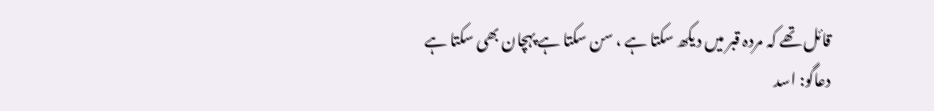قائل تھے کہ مردہ قبر میں دیکھ سکتا ہے ، سن سکتا ہے پہچان بھی سکتا ہے
دعاگو: اسد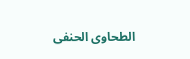الطحاوی الحنفی